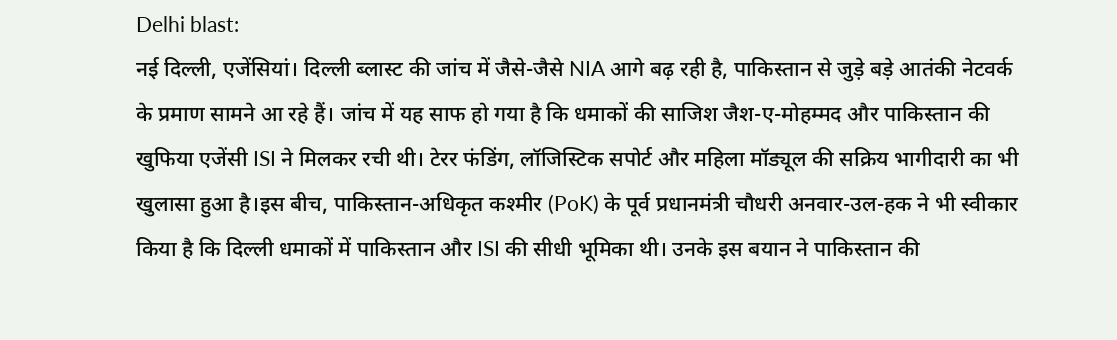Delhi blast:
नई दिल्ली, एजेंसियां। दिल्ली ब्लास्ट की जांच में जैसे-जैसे NIA आगे बढ़ रही है, पाकिस्तान से जुड़े बड़े आतंकी नेटवर्क के प्रमाण सामने आ रहे हैं। जांच में यह साफ हो गया है कि धमाकों की साजिश जैश-ए-मोहम्मद और पाकिस्तान की खुफिया एजेंसी ISI ने मिलकर रची थी। टेरर फंडिंग, लॉजिस्टिक सपोर्ट और महिला मॉड्यूल की सक्रिय भागीदारी का भी खुलासा हुआ है।इस बीच, पाकिस्तान-अधिकृत कश्मीर (PoK) के पूर्व प्रधानमंत्री चौधरी अनवार-उल-हक ने भी स्वीकार किया है कि दिल्ली धमाकों में पाकिस्तान और ISI की सीधी भूमिका थी। उनके इस बयान ने पाकिस्तान की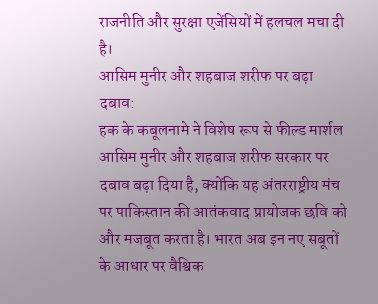राजनीति और सुरक्षा एजेंसियों में हलचल मचा दी है।
आसिम मुनीर और शहबाज शरीफ पर बढ़ा दबाव:
हक के कबूलनामे ने विशेष रूप से फील्ड मार्शल आसिम मुनीर और शहबाज शरीफ सरकार पर दबाव बढ़ा दिया है, क्योंकि यह अंतरराष्ट्रीय मंच पर पाकिस्तान की आतंकवाद प्रायोजक छवि को और मजबूत करता है। भारत अब इन नए सबूतों के आधार पर वैश्विक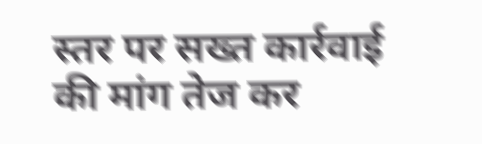स्तर पर सख्त कार्रवाई की मांग तेज कर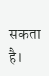सकता है।